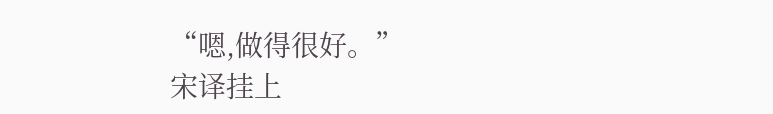“嗯,做得很好。”
宋译挂上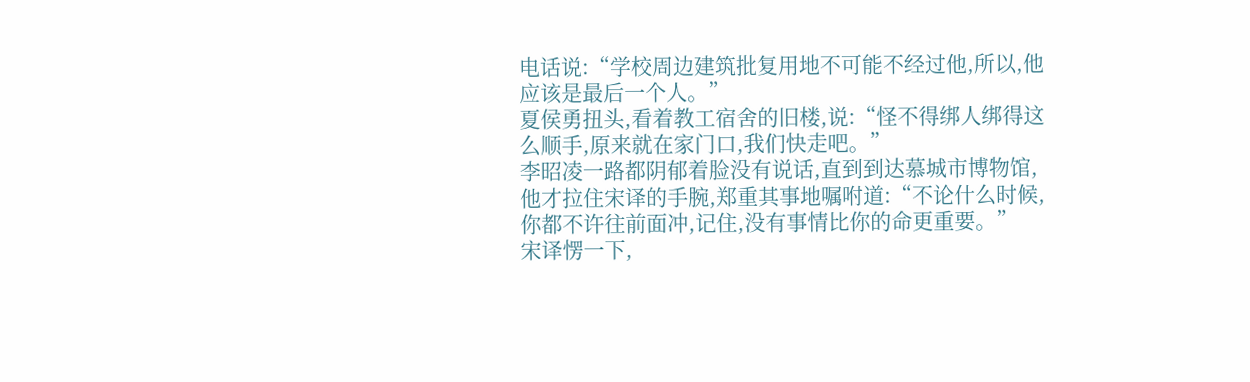电话说:“学校周边建筑批复用地不可能不经过他,所以,他应该是最后一个人。”
夏侯勇扭头,看着教工宿舍的旧楼,说:“怪不得绑人绑得这么顺手,原来就在家门口,我们快走吧。”
李昭凌一路都阴郁着脸没有说话,直到到达慕城市博物馆,他才拉住宋译的手腕,郑重其事地嘱咐道:“不论什么时候,你都不许往前面冲,记住,没有事情比你的命更重要。”
宋译愣一下,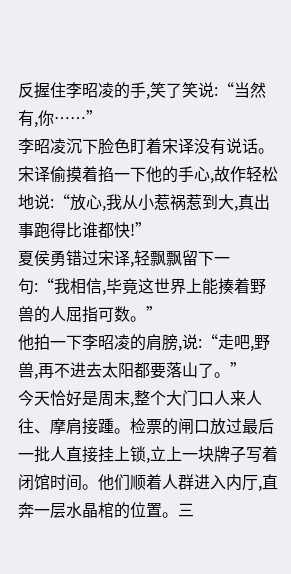反握住李昭凌的手,笑了笑说:“当然有,你……”
李昭凌沉下脸色盯着宋译没有说话。
宋译偷摸着掐一下他的手心,故作轻松地说:“放心,我从小惹祸惹到大,真出事跑得比谁都快!”
夏侯勇错过宋译,轻飘飘留下一句:“我相信,毕竟这世界上能揍着野兽的人屈指可数。”
他拍一下李昭凌的肩膀,说:“走吧,野兽,再不进去太阳都要落山了。”
今天恰好是周末,整个大门口人来人往、摩肩接踵。检票的闸口放过最后一批人直接挂上锁,立上一块牌子写着闭馆时间。他们顺着人群进入内厅,直奔一层水晶棺的位置。三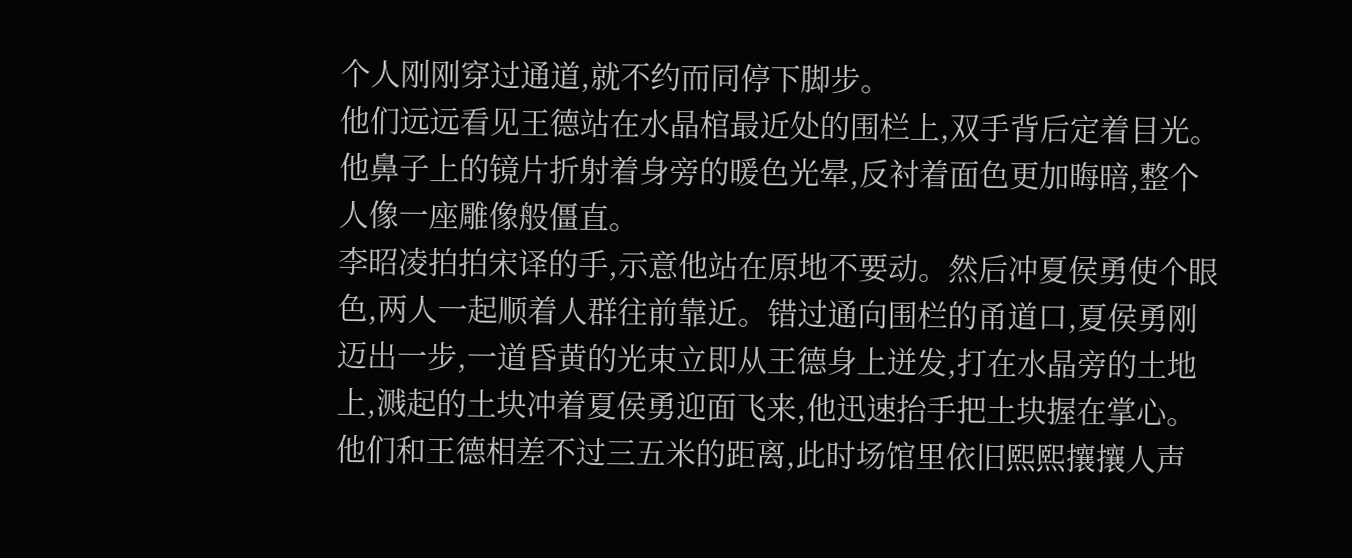个人刚刚穿过通道,就不约而同停下脚步。
他们远远看见王德站在水晶棺最近处的围栏上,双手背后定着目光。他鼻子上的镜片折射着身旁的暖色光晕,反衬着面色更加晦暗,整个人像一座雕像般僵直。
李昭凌拍拍宋译的手,示意他站在原地不要动。然后冲夏侯勇使个眼色,两人一起顺着人群往前靠近。错过通向围栏的甬道口,夏侯勇刚迈出一步,一道昏黄的光束立即从王德身上迸发,打在水晶旁的土地上,溅起的土块冲着夏侯勇迎面飞来,他迅速抬手把土块握在掌心。
他们和王德相差不过三五米的距离,此时场馆里依旧熙熙攘攘人声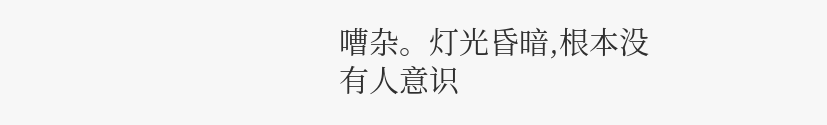嘈杂。灯光昏暗,根本没有人意识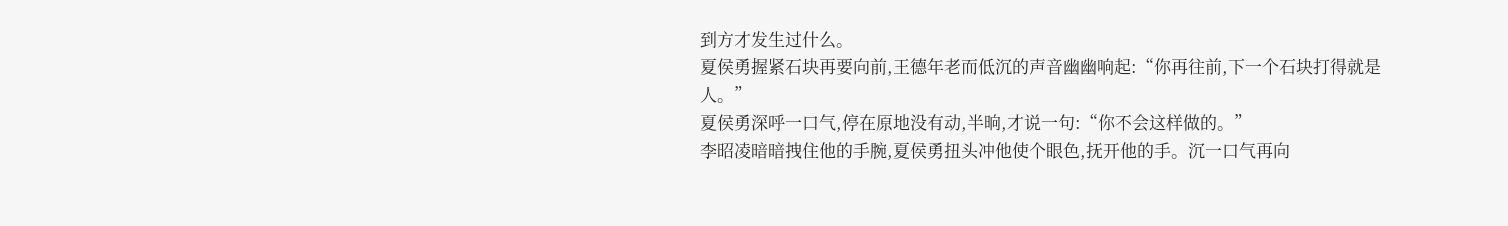到方才发生过什么。
夏侯勇握紧石块再要向前,王德年老而低沉的声音幽幽响起:“你再往前,下一个石块打得就是人。”
夏侯勇深呼一口气,停在原地没有动,半晌,才说一句:“你不会这样做的。”
李昭凌暗暗拽住他的手腕,夏侯勇扭头冲他使个眼色,抚开他的手。沉一口气再向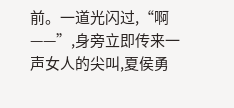前。一道光闪过,“啊——”,身旁立即传来一声女人的尖叫,夏侯勇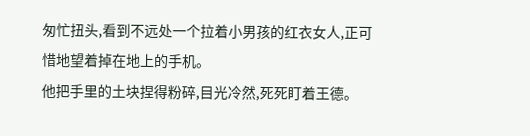匆忙扭头,看到不远处一个拉着小男孩的红衣女人,正可惜地望着掉在地上的手机。
他把手里的土块捏得粉碎,目光冷然,死死盯着王德。